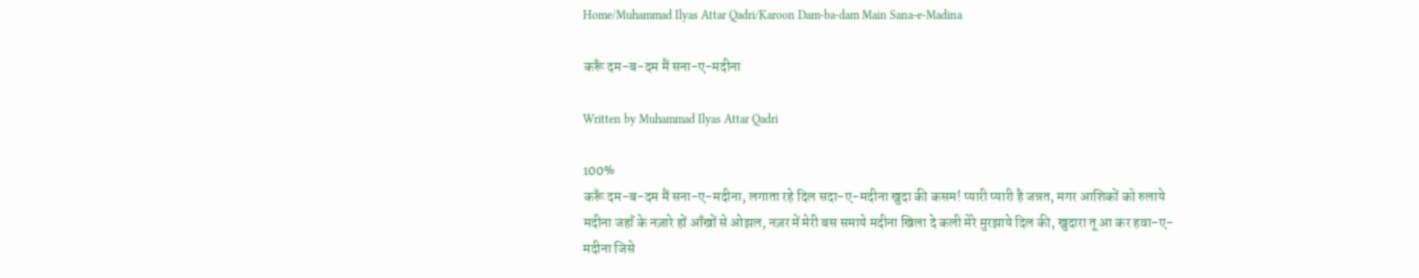Home/Muhammad Ilyas Attar Qadri/Karoon Dam-ba-dam Main Sana-e-Madina

करूँ दम-ब-दम मैं सना-ए-मदीना

Written by Muhammad Ilyas Attar Qadri

100%
करूँ दम-ब-दम मैं सना-ए-मदीना, लगाता रहे दिल सदा-ए-मदीना खुदा की कसम! प्यारी प्यारी है जन्नत, मगर आशिकों को रुलाये मदीना जहाँ के नज़ारे हों आँखों से ओझल, नज़र में मेरी बस समाये मदीना खिला दे कली मेरे मुरझाये दिल की, खुदारा तू आ कर हवा-ए-मदीना जिसे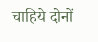चाहिये दोनों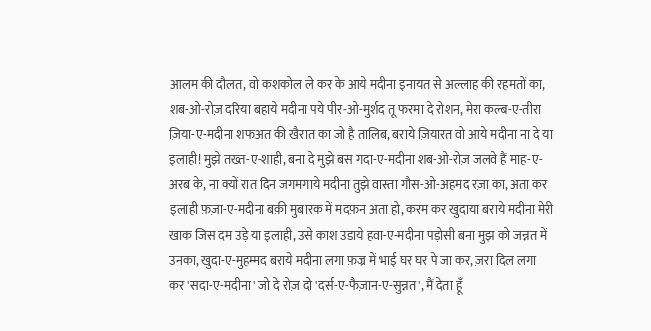आलम की दौलत, वो कशकोल ले कर के आये मदीना इनायत से अल्लाह की रहमतों का, शब-ओ-रोज़ दरिया बहाये मदीना पये पीर-ओ-मुर्शद तू फरमा दे रोशन, मेरा कल्ब-ए-तीरा ज़िया-ए-मदीना शफअत की खैरात का जो है तालिब, बराये ज़ियारत वो आये मदीना ना दे या इलाही! मुझे तख्त-ए-शाही, बना दे मुझे बस गदा-ए-मदीना शब-ओ-रोज़ जलवे हैं माह-ए-अरब के, ना क्यों रात दिन जगमगाये मदीना तुझे वास्ता गौस-ओ-अहमद रज़ा का, अता कर इलाही फ़ज़ा-ए-मदीना बक़ी मुबारक में मदफ़न अता हो, करम कर खुदाया बराये मदीना मेरी खाक जिस दम उड़े या इलाही, उसे काश उडाये हवा-ए-मदीना पड़ोसी बना मुझ को जन्नत में उनका, खुदा-ए-मुहम्मद बराये मदीना लगा फ़ज्र में भाई घर घर पे जा कर, ज़रा दिल लगा कर 'सदा-ए-मदीना' जो दे रोज़ दो 'दर्स-ए-फैज़ान-ए-सुन्नत', मैं देता हूँ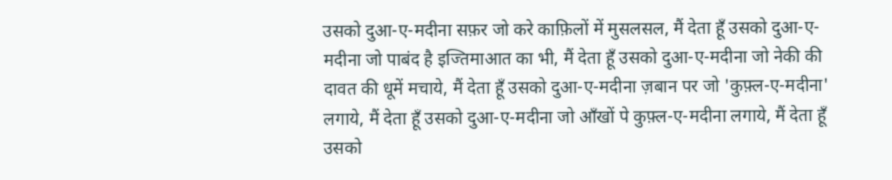उसको दुआ-ए-मदीना सफ़र जो करे काफ़िलों में मुसलसल, मैं देता हूँ उसको दुआ-ए-मदीना जो पाबंद है इज्तिमाआत का भी, मैं देता हूँ उसको दुआ-ए-मदीना जो नेकी की दावत की धूमें मचाये, मैं देता हूँ उसको दुआ-ए-मदीना ज़बान पर जो 'कुफ़्ल-ए-मदीना' लगाये, मैं देता हूँ उसको दुआ-ए-मदीना जो आँखों पे कुफ़्ल-ए-मदीना लगाये, मैं देता हूँ उसको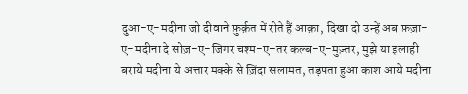दुआ-ए-मदीना जो दीवाने फ़ुर्क़त में रोते हैं आक़ा, दिखा दो उन्हें अब फ़ज़ा-ए-मदीना दे सोज़-ए-जिगर चश्म-ए-तर कल्ब-ए-मुज़्तर, मुझे या इलाही बराये मदीना ये अत्तार मक्के से ज़िंदा सलामत, तड़पता हुआ काश आये मदीना